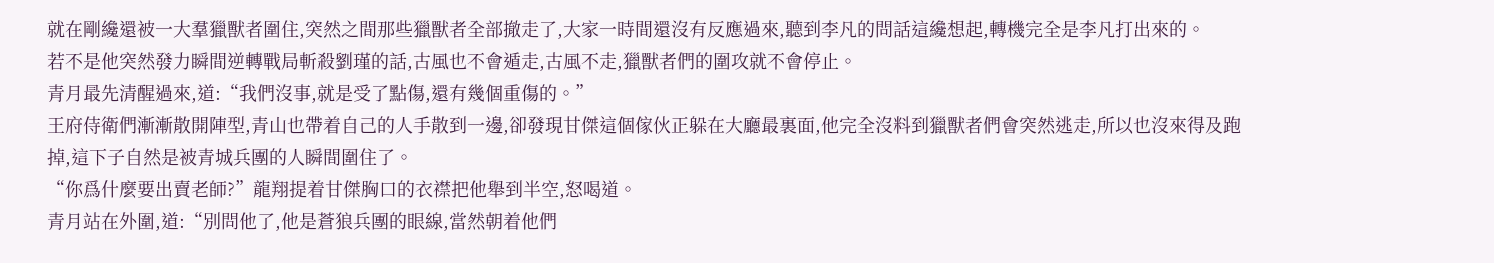就在剛纔還被一大羣獵獸者圍住,突然之間那些獵獸者全部撤走了,大家一時間還沒有反應過來,聽到李凡的問話這纔想起,轉機完全是李凡打出來的。
若不是他突然發力瞬間逆轉戰局斬殺劉瑾的話,古風也不會遁走,古風不走,獵獸者們的圍攻就不會停止。
青月最先清醒過來,道:“我們沒事,就是受了點傷,還有幾個重傷的。”
王府侍衛們漸漸散開陣型,青山也帶着自己的人手散到一邊,卻發現甘傑這個傢伙正躲在大廳最裏面,他完全沒料到獵獸者們會突然逃走,所以也沒來得及跑掉,這下子自然是被青城兵團的人瞬間圍住了。
“你爲什麼要出賣老師?”龍翔提着甘傑胸口的衣襟把他舉到半空,怒喝道。
青月站在外圍,道:“別問他了,他是蒼狼兵團的眼線,當然朝着他們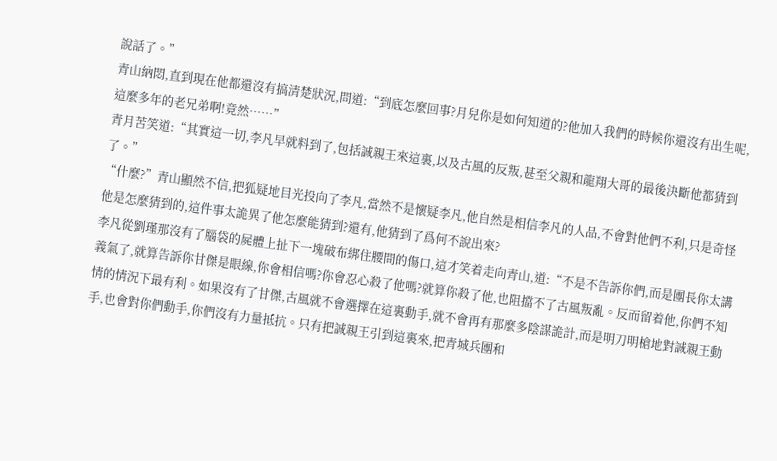說話了。”
青山納悶,直到現在他都還沒有搞清楚狀況,問道:“到底怎麼回事?月兒你是如何知道的?他加入我們的時候你還沒有出生呢,這麼多年的老兄弟啊!竟然……”
青月苦笑道:“其實這一切,李凡早就料到了,包括誠親王來這裏,以及古風的反叛,甚至父親和龍翔大哥的最後決斷他都猜到了。”
“什麼?”青山顯然不信,把狐疑地目光投向了李凡,當然不是懷疑李凡,他自然是相信李凡的人品,不會對他們不利,只是奇怪他是怎麼猜到的,這件事太詭異了他怎麼能猜到?還有,他猜到了爲何不說出來?
李凡從劉瑾那沒有了腦袋的屍體上扯下一塊破布綁住腰間的傷口,這才笑着走向青山,道:“不是不告訴你們,而是團長你太講義氣了,就算告訴你甘傑是眼線,你會相信嗎?你會忍心殺了他嗎?就算你殺了他,也阻擋不了古風叛亂。反而留着他,你們不知情的情況下最有利。如果沒有了甘傑,古風就不會選擇在這裏動手,就不會再有那麼多陰謀詭計,而是明刀明槍地對誠親王動手,也會對你們動手,你們沒有力量抵抗。只有把誠親王引到這裏來,把青城兵團和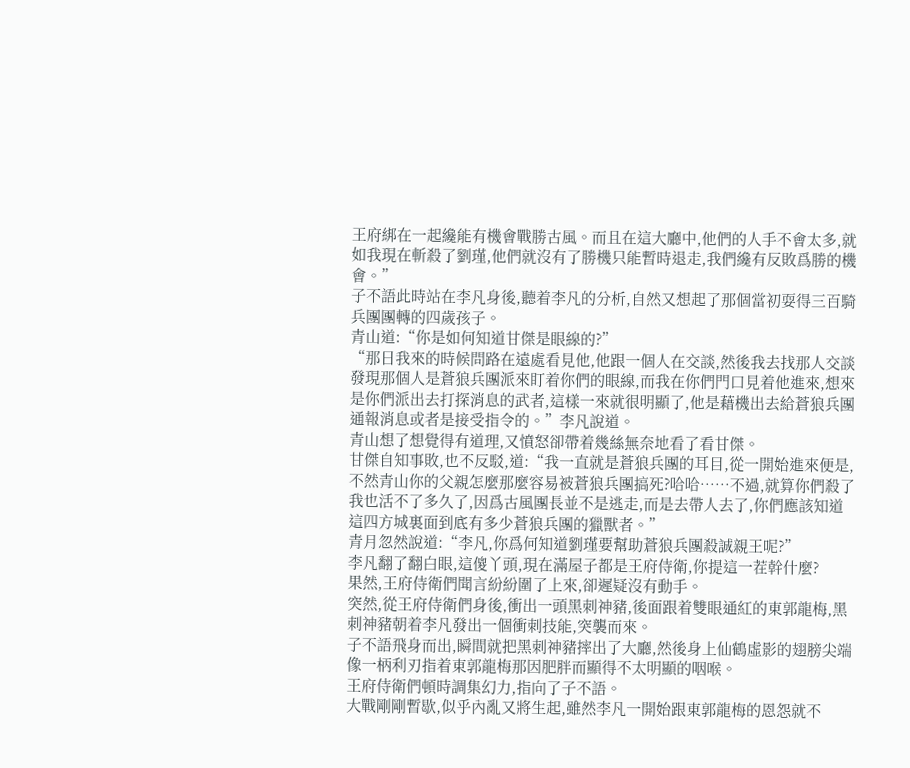王府綁在一起纔能有機會戰勝古風。而且在這大廳中,他們的人手不會太多,就如我現在斬殺了劉瑾,他們就沒有了勝機只能暫時退走,我們纔有反敗爲勝的機會。”
子不語此時站在李凡身後,聽着李凡的分析,自然又想起了那個當初耍得三百騎兵團團轉的四歲孩子。
青山道:“你是如何知道甘傑是眼線的?”
“那日我來的時候問路在遠處看見他,他跟一個人在交談,然後我去找那人交談發現那個人是蒼狼兵團派來盯着你們的眼線,而我在你們門口見着他進來,想來是你們派出去打探消息的武者,這樣一來就很明顯了,他是藉機出去給蒼狼兵團通報消息或者是接受指令的。”李凡說道。
青山想了想覺得有道理,又憤怒卻帶着幾絲無奈地看了看甘傑。
甘傑自知事敗,也不反駁,道:“我一直就是蒼狼兵團的耳目,從一開始進來便是,不然青山你的父親怎麼那麼容易被蒼狼兵團搞死?哈哈……不過,就算你們殺了我也活不了多久了,因爲古風團長並不是逃走,而是去帶人去了,你們應該知道這四方城裏面到底有多少蒼狼兵團的獵獸者。”
青月忽然說道:“李凡,你爲何知道劉瑾要幫助蒼狼兵團殺誠親王呢?”
李凡翻了翻白眼,這傻丫頭,現在滿屋子都是王府侍衛,你提這一茬幹什麼?
果然,王府侍衛們聞言紛紛圍了上來,卻遲疑沒有動手。
突然,從王府侍衛們身後,衝出一頭黑刺神豬,後面跟着雙眼通紅的東郭龍梅,黑刺神豬朝着李凡發出一個衝刺技能,突襲而來。
子不語飛身而出,瞬間就把黑刺神豬摔出了大廳,然後身上仙鶴虛影的翅膀尖端像一柄利刃指着東郭龍梅那因肥胖而顯得不太明顯的咽喉。
王府侍衛們頓時調集幻力,指向了子不語。
大戰剛剛暫歇,似乎內亂又將生起,雖然李凡一開始跟東郭龍梅的恩怨就不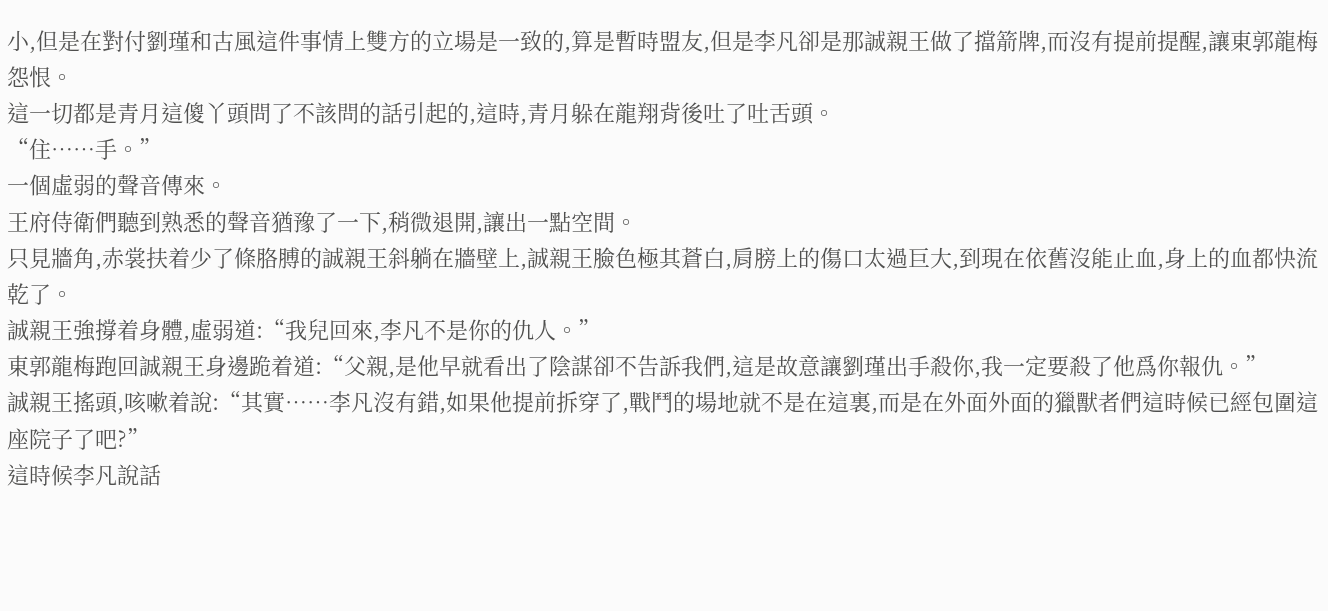小,但是在對付劉瑾和古風這件事情上雙方的立場是一致的,算是暫時盟友,但是李凡卻是那誠親王做了擋箭牌,而沒有提前提醒,讓東郭龍梅怨恨。
這一切都是青月這傻丫頭問了不該問的話引起的,這時,青月躲在龍翔背後吐了吐舌頭。
“住……手。”
一個虛弱的聲音傳來。
王府侍衛們聽到熟悉的聲音猶豫了一下,稍微退開,讓出一點空間。
只見牆角,赤裳扶着少了條胳膊的誠親王斜躺在牆壁上,誠親王臉色極其蒼白,肩膀上的傷口太過巨大,到現在依舊沒能止血,身上的血都快流乾了。
誠親王強撐着身體,虛弱道:“我兒回來,李凡不是你的仇人。”
東郭龍梅跑回誠親王身邊跪着道:“父親,是他早就看出了陰謀卻不告訴我們,這是故意讓劉瑾出手殺你,我一定要殺了他爲你報仇。”
誠親王搖頭,咳嗽着說:“其實……李凡沒有錯,如果他提前拆穿了,戰鬥的場地就不是在這裏,而是在外面外面的獵獸者們這時候已經包圍這座院子了吧?”
這時候李凡說話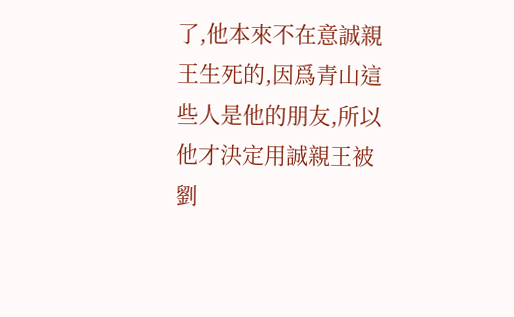了,他本來不在意誠親王生死的,因爲青山這些人是他的朋友,所以他才決定用誠親王被劉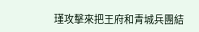瑾攻擊來把王府和青城兵團結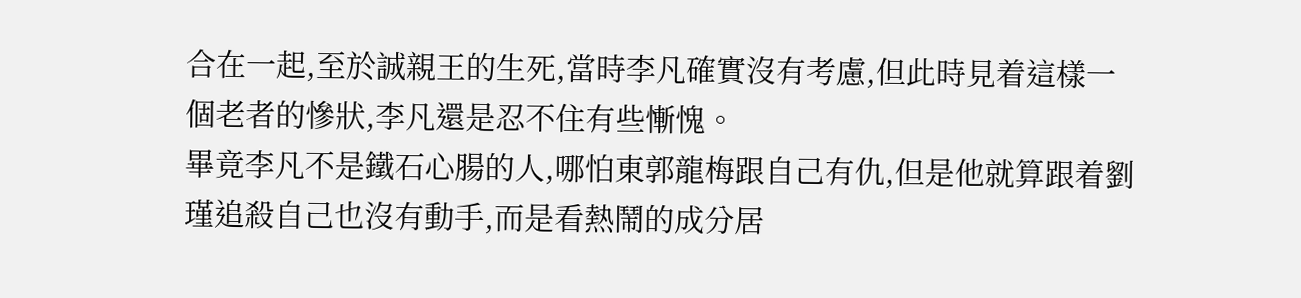合在一起,至於誠親王的生死,當時李凡確實沒有考慮,但此時見着這樣一個老者的慘狀,李凡還是忍不住有些慚愧。
畢竟李凡不是鐵石心腸的人,哪怕東郭龍梅跟自己有仇,但是他就算跟着劉瑾追殺自己也沒有動手,而是看熱鬧的成分居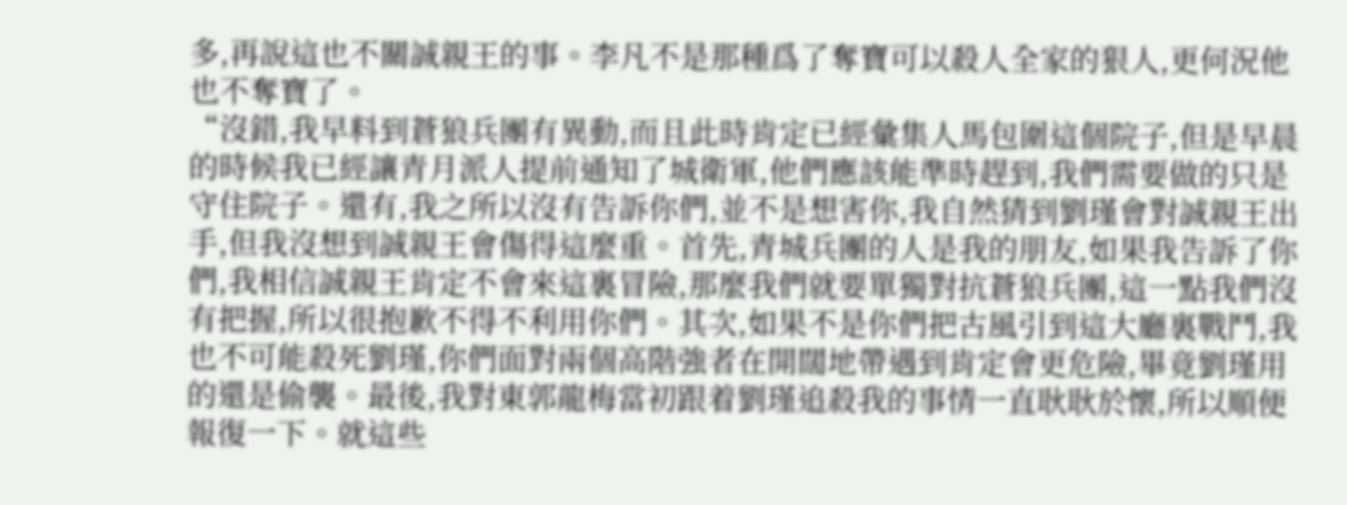多,再說這也不關誠親王的事。李凡不是那種爲了奪寶可以殺人全家的狠人,更何況他也不奪寶了。
“沒錯,我早料到蒼狼兵團有異動,而且此時肯定已經彙集人馬包圍這個院子,但是早晨的時候我已經讓青月派人提前通知了城衛軍,他們應該能準時趕到,我們需要做的只是守住院子。還有,我之所以沒有告訴你們,並不是想害你,我自然猜到劉瑾會對誠親王出手,但我沒想到誠親王會傷得這麼重。首先,青城兵團的人是我的朋友,如果我告訴了你們,我相信誠親王肯定不會來這裏冒險,那麼我們就要單獨對抗蒼狼兵團,這一點我們沒有把握,所以很抱歉不得不利用你們。其次,如果不是你們把古風引到這大廳裏戰鬥,我也不可能殺死劉瑾,你們面對兩個高階強者在開闊地帶遇到肯定會更危險,畢竟劉瑾用的還是偷襲。最後,我對東郭龍梅當初跟着劉瑾追殺我的事情一直耿耿於懷,所以順便報復一下。就這些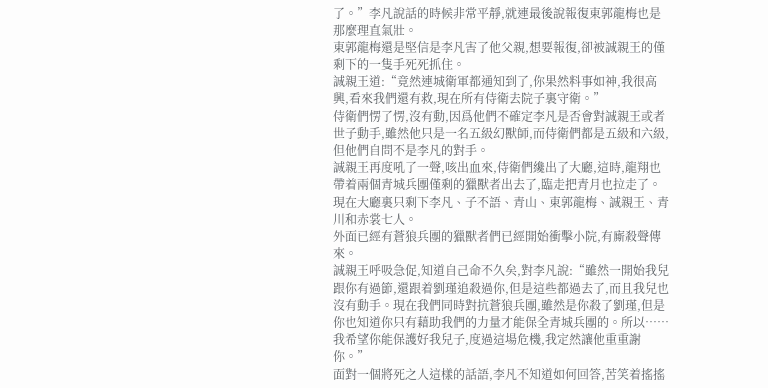了。”李凡說話的時候非常平靜,就連最後說報復東郭龍梅也是那麼理直氣壯。
東郭龍梅還是堅信是李凡害了他父親,想要報復,卻被誠親王的僅剩下的一隻手死死抓住。
誠親王道:“竟然連城衛軍都通知到了,你果然料事如神,我很高興,看來我們還有救,現在所有侍衛去院子裏守衛。”
侍衛們愣了愣,沒有動,因爲他們不確定李凡是否會對誠親王或者世子動手,雖然他只是一名五級幻獸師,而侍衛們都是五級和六級,但他們自問不是李凡的對手。
誠親王再度吼了一聲,咳出血來,侍衛們纔出了大廳,這時,龍翔也帶着兩個青城兵團僅剩的獵獸者出去了,臨走把青月也拉走了。
現在大廳裏只剩下李凡、子不語、青山、東郭龍梅、誠親王、青川和赤裳七人。
外面已經有蒼狼兵團的獵獸者們已經開始衝擊小院,有廝殺聲傳來。
誠親王呼吸急促,知道自己命不久矣,對李凡說:“雖然一開始我兒跟你有過節,還跟着劉瑾追殺過你,但是這些都過去了,而且我兒也沒有動手。現在我們同時對抗蒼狼兵團,雖然是你殺了劉瑾,但是你也知道你只有藉助我們的力量才能保全青城兵團的。所以……我希望你能保護好我兒子,度過這場危機,我定然讓他重重謝你。”
面對一個將死之人這樣的話語,李凡不知道如何回答,苦笑着搖搖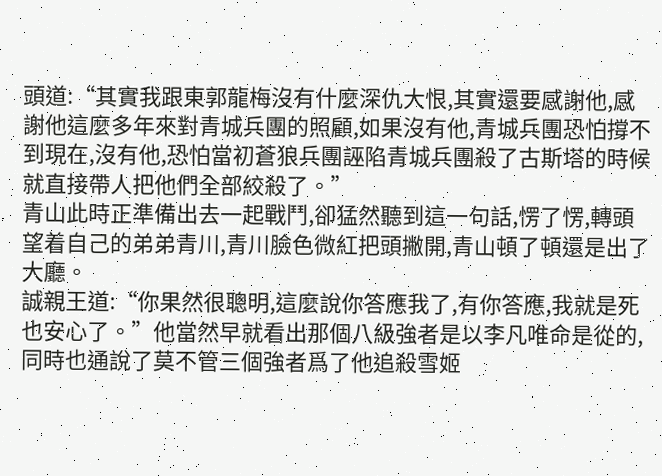頭道:“其實我跟東郭龍梅沒有什麼深仇大恨,其實還要感謝他,感謝他這麼多年來對青城兵團的照顧,如果沒有他,青城兵團恐怕撐不到現在,沒有他,恐怕當初蒼狼兵團誣陷青城兵團殺了古斯塔的時候就直接帶人把他們全部絞殺了。”
青山此時正準備出去一起戰鬥,卻猛然聽到這一句話,愣了愣,轉頭望着自己的弟弟青川,青川臉色微紅把頭撇開,青山頓了頓還是出了大廳。
誠親王道:“你果然很聰明,這麼說你答應我了,有你答應,我就是死也安心了。”他當然早就看出那個八級強者是以李凡唯命是從的,同時也通說了莫不管三個強者爲了他追殺雪姬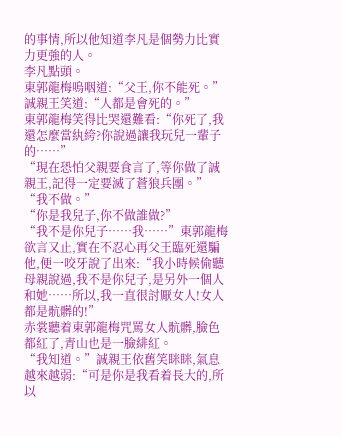的事情,所以他知道李凡是個勢力比實力更強的人。
李凡點頭。
東郭龍梅嗚咽道:“父王,你不能死。”
誠親王笑道:“人都是會死的。”
東郭龍梅笑得比哭還難看:“你死了,我還怎麼當紈絝?你說過讓我玩兒一輩子的……”
“現在恐怕父親要食言了,等你做了誠親王,記得一定要滅了蒼狼兵團。”
“我不做。”
“你是我兒子,你不做誰做?”
“我不是你兒子……我……”東郭龍梅欲言又止,實在不忍心再父王臨死還騙他,便一咬牙說了出來:“我小時候偷聽母親說過,我不是你兒子,是另外一個人和她……所以,我一直很討厭女人!女人都是骯髒的!”
赤裳聽着東郭龍梅咒罵女人骯髒,臉色都紅了,青山也是一臉緋紅。
“我知道。”誠親王依舊笑眯眯,氣息越來越弱:“可是你是我看着長大的,所以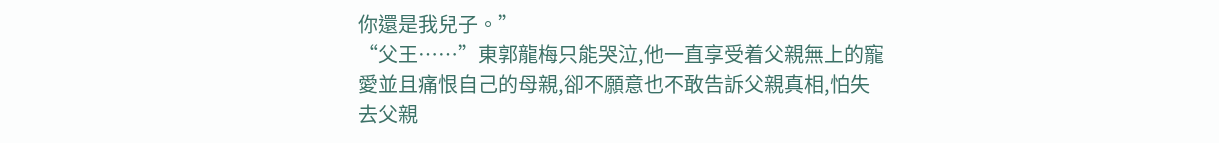你還是我兒子。”
“父王……”東郭龍梅只能哭泣,他一直享受着父親無上的寵愛並且痛恨自己的母親,卻不願意也不敢告訴父親真相,怕失去父親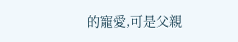的寵愛,可是父親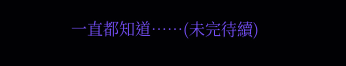一直都知道……(未完待續)